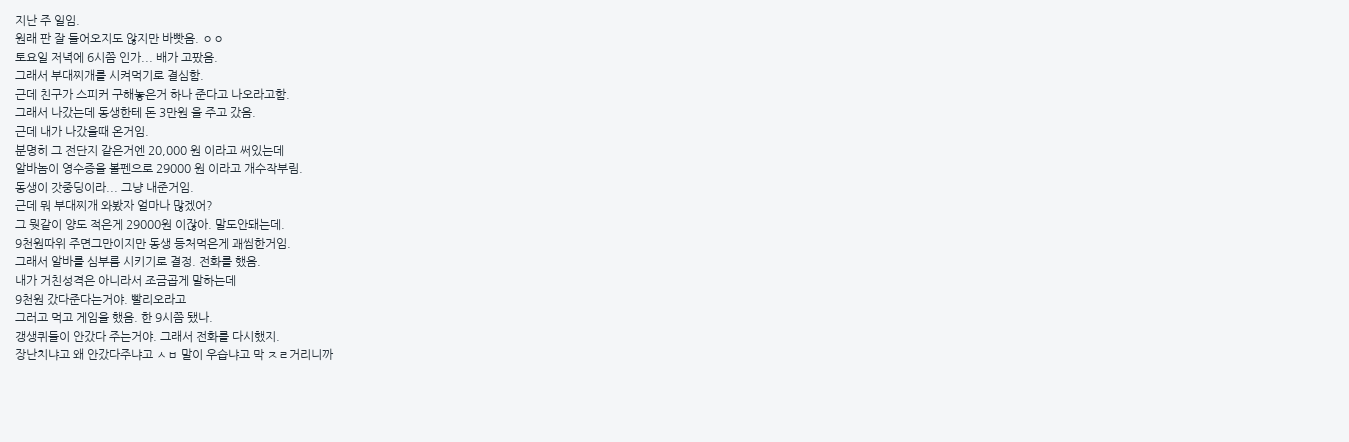지난 주 일임.
원래 판 잘 들어오지도 않지만 바빳음. ㅇㅇ
토요일 저녁에 6시쯤 인가... 배가 고팠음.
그래서 부대찌개를 시켜먹기로 결심함.
근데 친구가 스피커 구해놓은거 하나 준다고 나오라고함.
그래서 나갔는데 동생한테 돈 3만원 을 주고 갔음.
근데 내가 나갔을때 온거임.
분명히 그 전단지 같은거엔 20,000 원 이라고 써있는데
알바놈이 영수증을 볼펜으로 29000 원 이라고 개수작부림.
동생이 갓중딩이라... 그냥 내준거임.
근데 뭐 부대찌개 와봤자 얼마나 많겠어?
그 뭣같이 양도 적은게 29000원 이잖아. 말도안돼는데.
9천원따위 주면그만이지만 동생 등처먹은게 괘씸한거임.
그래서 알바를 심부름 시키기로 결정. 전화를 했음.
내가 거친성격은 아니라서 조금곱게 말하는데
9천원 갔다준다는거야. 빨리오라고
그러고 먹고 게임을 했음. 한 9시쯤 됐나.
갱생퀴들이 안갔다 주는거야. 그래서 전화를 다시했지.
장난치냐고 왜 안갔다주냐고 ㅅㅂ 말이 우습냐고 막 ㅈㄹ거리니까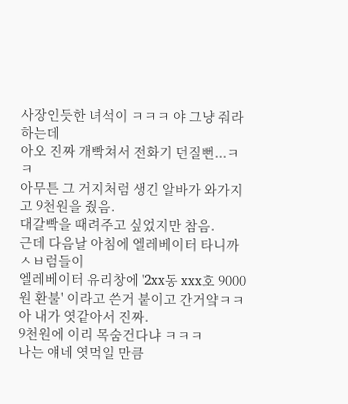사장인듯한 녀석이 ㅋㅋㅋ 야 그냥 줘라 하는데
아오 진짜 개빡쳐서 전화기 던질뻔...ㅋㅋ
아무튼 그 거지처럼 생긴 알바가 와가지고 9천원을 줬음.
대갈빡을 때려주고 싶었지만 참음.
근데 다음날 아침에 엘레베이터 타니까 ㅅㅂ럼들이
엘레베이터 유리창에 '2xx동 xxx호 9000원 환불' 이라고 쓴거 붙이고 간거얔ㅋㅋ
아 내가 엿같아서 진짜.
9천원에 이리 목숨건다냐 ㅋㅋㅋ
나는 얘네 엿먹일 만큼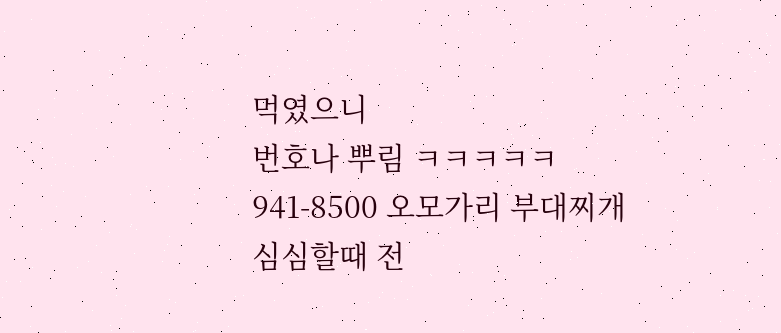먹였으니
번호나 뿌림 ㅋㅋㅋㅋㅋ
941-8500 오모가리 부대찌개
심심할때 전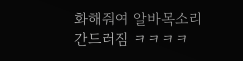화해줘여 알바목소리 간드러짐 ㅋㅋㅋㅋ